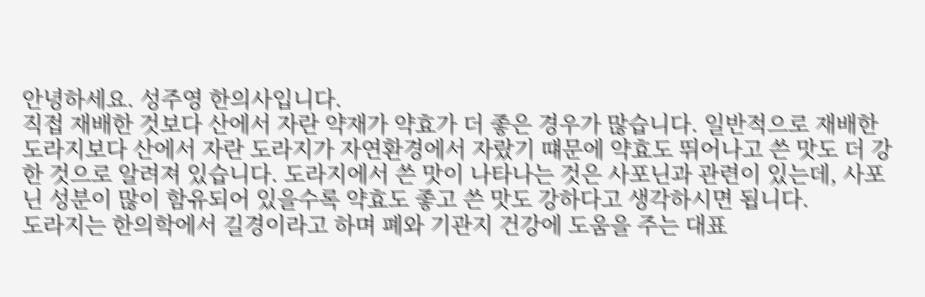안녕하세요. 성주영 한의사입니다.
직접 재배한 것보다 산에서 자란 약재가 약효가 더 좋은 경우가 많습니다. 일반적으로 재배한 도라지보다 산에서 자란 도라지가 자연환경에서 자랐기 떄문에 약효도 뛰어나고 쓴 맛도 더 강한 것으로 알려져 있습니다. 도라지에서 쓴 맛이 나타나는 것은 사포닌과 관련이 있는데, 사포닌 성분이 많이 함유되어 있을수록 약효도 좋고 쓴 맛도 강하다고 생각하시면 됩니다.
도라지는 한의학에서 길경이라고 하며 폐와 기관지 건강에 도움을 주는 대표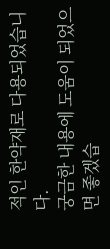적인 한약재로 다용되었습니다.
궁금한 내용에 도움이 되었으면 좋겠습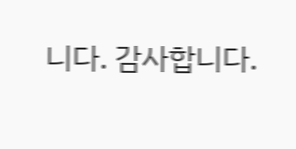니다. 감사합니다.